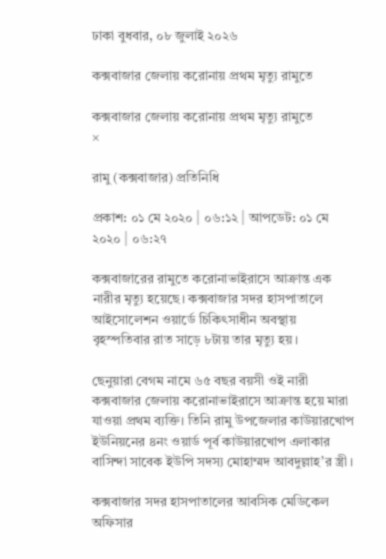ঢাকা বুধবার, ০৮ জুলাই ২০২৬

কক্সবাজার জেলায় করোনায় প্রথম মৃত্যু রামুতে

কক্সবাজার জেলায় করোনায় প্রথম মৃত্যু রামুতে
×

রামু (কক্সবাজার) প্রতিনিধি

প্রকাশ: ০১ মে ২০২০ | ০৬:১২ | আপডেট: ০১ মে ২০২০ | ০৬:২৭

কক্সবাজারের রামুতে করোনাভাইরাসে আক্রান্ত এক নারীর মৃত্যু হয়েছে। কক্সবাজার সদর হাসপাতালে আইসোলেশন ওয়ার্ডে চিকিৎসাধীন অবস্থায় বৃহস্পতিবার রাত সাড়ে ৮টায় তার মৃত্যু হয়।

ছেনুয়ারা বেগম নামে ৬৫ বছর বয়সী ওই নারী কক্সবাজার জেলায় করোনাভাইরাসে আক্রান্ত হয়ে মারা যাওয়া প্রথম ব্যক্তি। তিনি রামু উপজেলার কাউয়ারখোপ ইউনিয়নের ৪নং ওয়ার্ড পূর্ব কাউয়ারখোপ এলাকার বাসিন্দা সাবেক ইউপি সদস্য মোহাম্মদ আবদুল্লাহ’র স্ত্রী।

কক্সবাজার সদর হাসপাতালের আবসিক মেডিকেল অফিসার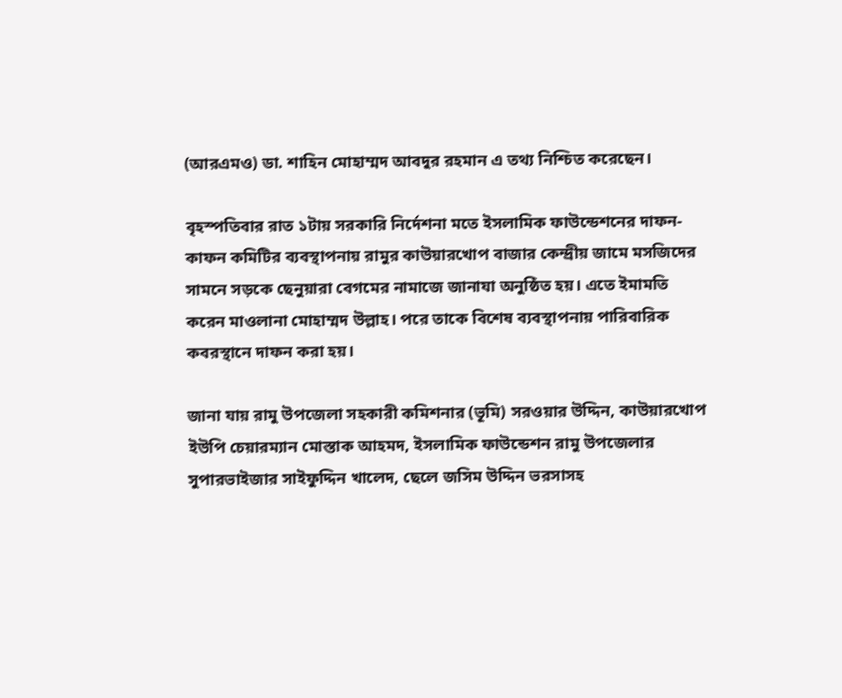(আরএমও) ডা. শাহিন মোহাম্মদ আবদুর রহমান এ তথ্য নিশ্চিত করেছেন।

বৃহস্পতিবার রাত ১টায় সরকারি নির্দেশনা মতে ইসলামিক ফাউন্ডেশনের দাফন-কাফন কমিটির ব্যবস্থাপনায় রামুর কাউয়ারখোপ বাজার কেন্দ্রীয় জামে মসজিদের সামনে সড়কে ছেনুয়ারা বেগমের নামাজে জানাযা অনুষ্ঠিত হয়। এতে ইমামতি করেন মাওলানা মোহাম্মদ উল্লাহ। পরে তাকে বিশেষ ব্যবস্থাপনায় পারিবারিক কবরস্থানে দাফন করা হয়।

জানা যায় রামু উপজেলা সহকারী কমিশনার (ভূমি) সরওয়ার উদ্দিন, কাউয়ারখোপ ইউপি চেয়ারম্যান মোস্তাক আহমদ, ইসলামিক ফাউন্ডেশন রামু উপজেলার সুপারভাইজার সাইফুদ্দিন খালেদ, ছেলে জসিম উদ্দিন ভরসাসহ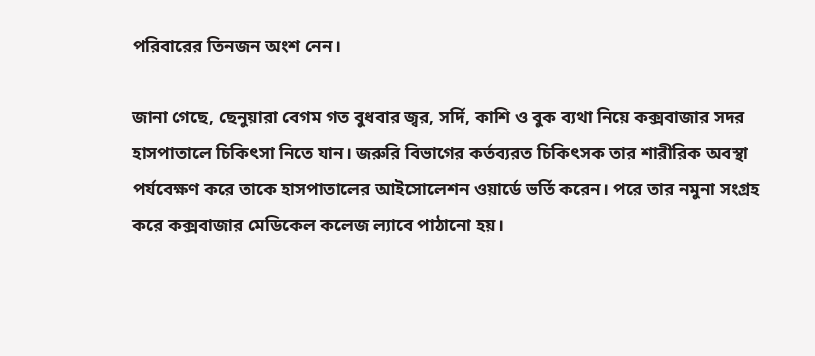পরিবারের তিনজন অংশ নেন।

জানা গেছে, ছেনুয়ারা বেগম গত বুধবার জ্বর, সর্দি, কাশি ও বুক ব্যথা নিয়ে কক্সবাজার সদর হাসপাতালে চিকিৎসা নিতে যান। জরুরি বিভাগের কর্তব্যরত চিকিৎসক তার শারীরিক অবস্থা পর্যবেক্ষণ করে তাকে হাসপাতালের আইসোলেশন ওয়ার্ডে ভর্তি করেন। পরে তার নমুনা সংগ্রহ করে কক্সবাজার মেডিকেল কলেজ ল্যাবে পাঠানো হয়।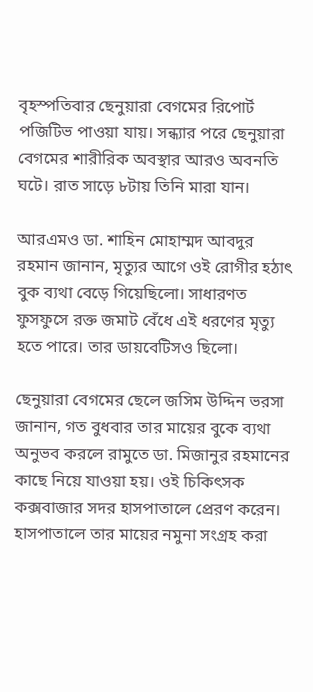বৃহস্পতিবার ছেনুয়ারা বেগমের রিপোর্ট পজিটিভ পাওয়া যায়। সন্ধ্যার পরে ছেনুয়ারা বেগমের শারীরিক অবস্থার আরও অবনতি ঘটে। রাত সাড়ে ৮টায় তিনি মারা যান।

আরএমও ডা. শাহিন মোহাম্মদ আবদুর রহমান জানান, মৃত্যুর আগে ওই রোগীর হঠাৎ বুক ব্যথা বেড়ে গিয়েছিলো। সাধারণত ফুসফুসে রক্ত জমাট বেঁধে এই ধরণের মৃত্যু হতে পারে। তার ডায়বেটিসও ছিলো।

ছেনুয়ারা বেগমের ছেলে জসিম উদ্দিন ভরসা জানান, গত বুধবার তার মায়ের বুকে ব্যথা অনুভব করলে রামুতে ডা. মিজানুর রহমানের কাছে নিয়ে যাওয়া হয়। ওই চিকিৎসক কক্সবাজার সদর হাসপাতালে প্রেরণ করেন। হাসপাতালে তার মায়ের নমুনা সংগ্রহ করা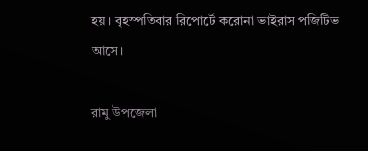হয়। বৃহস্পতিবার রিপোর্টে করোনা ভাইরাস পজিটিভ আসে।

রামু উপজেলা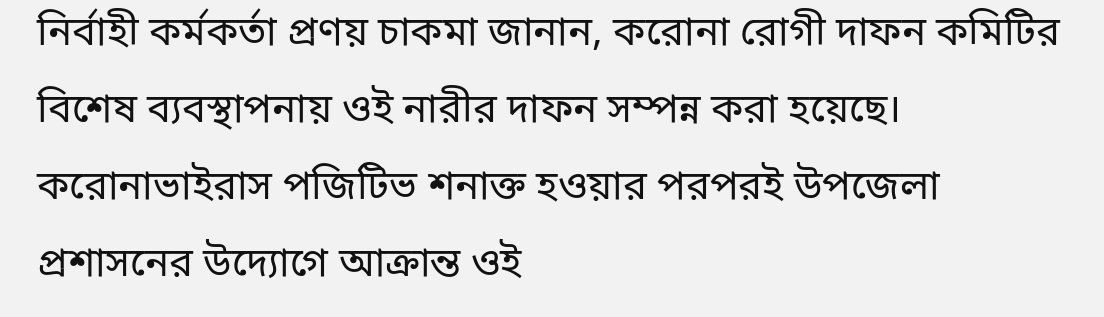নির্বাহী কর্মকর্তা প্রণয় চাকমা জানান, করোনা রোগী দাফন কমিটির বিশেষ ব্যবস্থাপনায় ওই নারীর দাফন সম্পন্ন করা হয়েছে। করোনাভাইরাস পজিটিভ শনাক্ত হওয়ার পরপরই উপজেলা প্রশাসনের উদ্যোগে আক্রান্ত ওই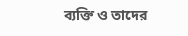ব্যক্তি ও তাদের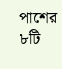পাশের ৮টি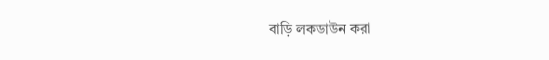বাড়ি লকডাউন করা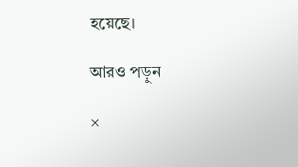হয়েছে।

আরও পড়ুন

×